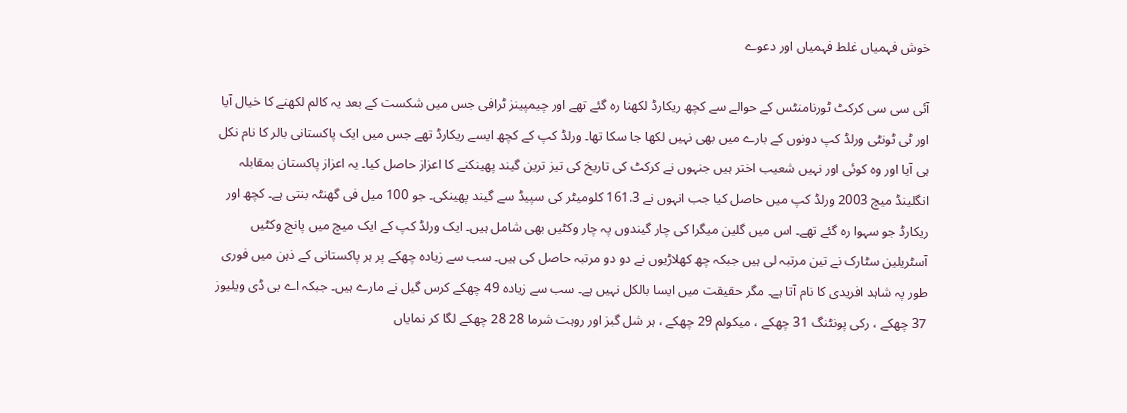خوش فہمیاں غلط فہمیاں اور دعوے

آئی سی سی کرکٹ ٹورنامنٹس کے حوالے سے کچھ ریکارڈ لکھنا رہ گئے تھے اور چیمپینز ٹرافی جس میں شکست کے بعد یہ کالم لکھنے کا خیال آیا اور ٹی ٹونٹی ورلڈ کپ دونوں کے بارے میں بھی نہیں لکھا جا سکا تھا۔ ورلڈ کپ کے کچھ ایسے ریکارڈ تھے جس میں ایک پاکستانی بالر کا نام نکل ہی آیا اور وہ کوئی اور نہیں شعیب اختر ہیں جنہوں نے کرکٹ کی تاریخ کی تیز ترین گیند پھینکنے کا اعزاز حاصل کیا۔ یہ اعزاز پاکستان بمقابلہ انگلینڈ میچ 2003 ورلڈ کپ میں حاصل کیا جب انہوں نے 161.3 کلومیٹر کی سپیڈ سے گیند پھینکی۔ جو 100 میل فی گھنٹہ بنتی ہے۔ کچھ اور ریکارڈ جو سہوا رہ گئے تھے۔ اس میں گلین میگرا کی چار گیندوں پہ چار وکٹیں بھی شامل ہیں۔ ایک ورلڈ کپ کے ایک میچ میں پانچ وکٹیں آسٹریلین سٹارک نے تین مرتبہ لی ہیں جبکہ چھ کھلاڑیوں نے دو دو مرتبہ حاصل کی ہیں۔ سب سے زیادہ چھکے پر ہر پاکستانی کے ذہن میں فوری طور پہ شاہد افریدی کا نام آتا ہے۔ مگر حقیقت میں ایسا بالکل نہیں ہے۔ سب سے زیادہ 49 چھکے کرس گیل نے مارے ہیں۔ جبکہ اے بی ڈی ویلیوز 37 چھکے ، رکی پونٹنگ 31 چھکے ، میکولم 29 چھکے ، ہر شل گبز اور روہت شرما 28 28 چھکے لگا کر نمایاں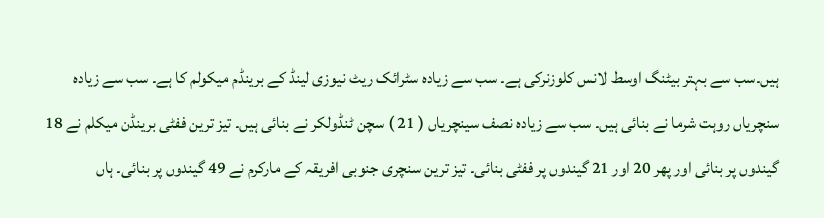ہیں۔سب سے بہتر بیٹنگ اوسط لانس کلوزنرکی ہے۔ سب سے زیادہ سٹرائک ریٹ نیوزی لینڈ کے برینڈم میکولم کا ہے۔ سب سے زیادہ سنچریاں روہت شرما نے بنائی ہیں۔ سب سے زیادہ نصف سینچریاں ( 21 ) سچن ٹنڈولکر نے بنائی ہیں۔ تیز ترین ففٹی برینڈن میکلم نے 18 گیندوں پر بنائی اور پھر 20 اور 21 گیندوں پر ففٹی بنائی۔ تیز ترین سنچری جنوبی افریقہ کے مارکرم نے 49 گیندوں پر بنائی۔ ہاں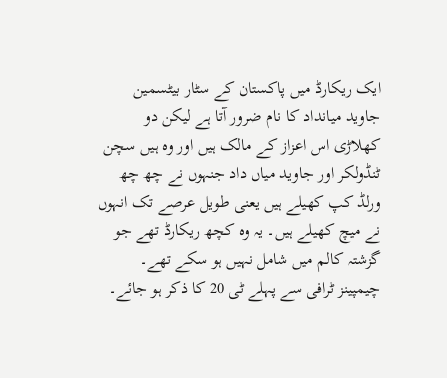ایک ریکارڈ میں پاکستان کے سٹار بیٹسمین جاوید میانداد کا نام ضرور آتا ہے لیکن دو کھلاڑی اس اعزاز کے مالک ہیں اور وہ ہیں سچن ٹنڈولکر اور جاوید میاں داد جنہوں نے چھ چھ ورلڈ کپ کھیلے ہیں یعنی طویل عرصے تک انہوں نے میچ کھیلے ہیں۔ یہ وہ کچھ ریکارڈ تھے جو گزشتہ کالم میں شامل نہیں ہو سکے تھے۔
چیمپینز ٹرافی سے پہلے ٹی 20 کا ذکر ہو جائے۔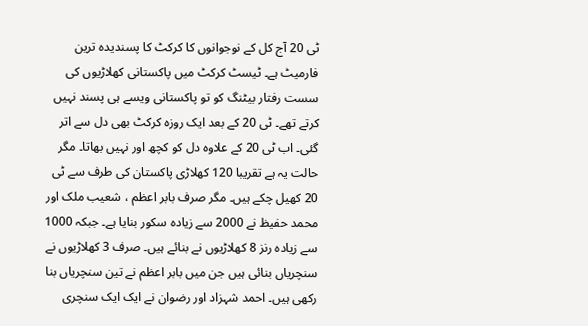ٹی 20 آج کل کے نوجوانوں کا کرکٹ کا پسندیدہ ترین فارمیٹ ہے۔ ٹیسٹ کرکٹ میں پاکستانی کھلاڑیوں کی سست رفتار بیٹنگ کو تو پاکستانی ویسے ہی پسند نہیں کرتے تھے۔ ٹی 20 کے بعد ایک روزہ کرکٹ بھی دل سے اتر گئی۔ اب ٹی 20 کے علاوہ دل کو کچھ اور نہیں بھاتا۔ مگر حالت یہ ہے تقریبا 120 کھلاڑی پاکستان کی طرف سے ٹی 20 کھیل چکے ہیں۔ مگر صرف بابر اعظم ، شعیب ملک اور محمد حفیظ نے 2000 سے زیادہ سکور بنایا ہے۔ جبکہ 1000 سے زیادہ رنز 8 کھلاڑیوں نے بنائے ہیں۔ صرف 3 کھلاڑیوں نے سنچریاں بنائی ہیں جن میں بابر اعظم نے تین سنچریاں بنا رکھی ہیں۔ احمد شہزاد اور رضوان نے ایک ایک سنچری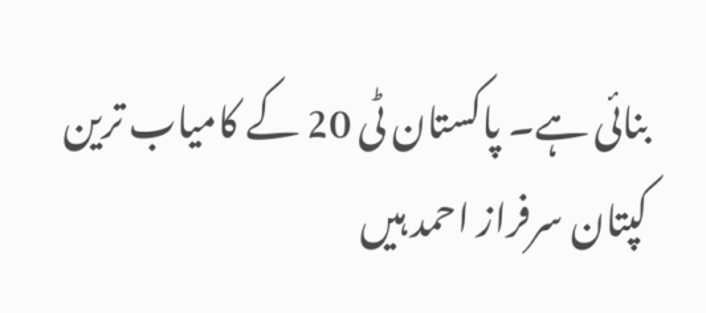بنائی ہے۔ پاکستان ٹی 20 کے کامیاب ترین کپتان سرفراز احمد ہیں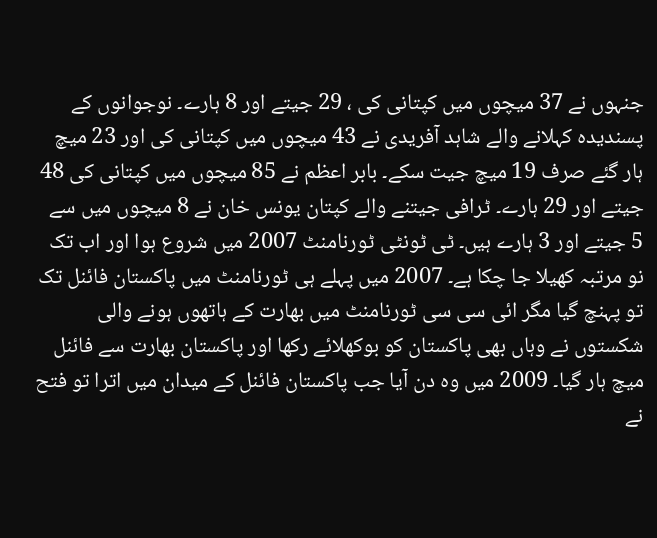جنہوں نے 37 میچوں میں کپتانی کی ، 29 جیتے اور 8 ہارے۔ نوجوانوں کے پسندیدہ کہلانے والے شاہد آفریدی نے 43 میچوں میں کپتانی کی اور 23 میچ ہار گئے صرف 19 میچ جیت سکے۔ بابر اعظم نے 85 میچوں میں کپتانی کی 48 جیتے اور 29 ہارے۔ ٹرافی جیتنے والے کپتان یونس خان نے 8 میچوں میں سے 5 جیتے اور 3 ہارے ہیں۔ ٹی ٹونٹی ٹورنامنٹ 2007 میں شروع ہوا اور اب تک نو مرتبہ کھیلا جا چکا ہے۔ 2007 میں پہلے ہی ٹورنامنٹ میں پاکستان فائنل تک تو پہنچ گیا مگر ائی سی سی ٹورنامنٹ میں بھارت کے ہاتھوں ہونے والی شکستوں نے وہاں بھی پاکستان کو بوکھلائے رکھا اور پاکستان بھارت سے فائنل میچ ہار گیا۔ 2009 میں وہ دن آیا جب پاکستان فائنل کے میدان میں اترا تو فتح نے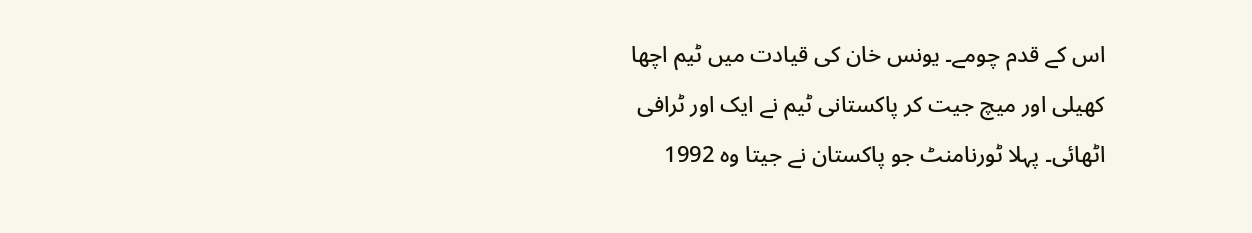اس کے قدم چومے۔ یونس خان کی قیادت میں ٹیم اچھا کھیلی اور میچ جیت کر پاکستانی ٹیم نے ایک اور ٹرافی اٹھائی۔ پہلا ٹورنامنٹ جو پاکستان نے جیتا وہ 1992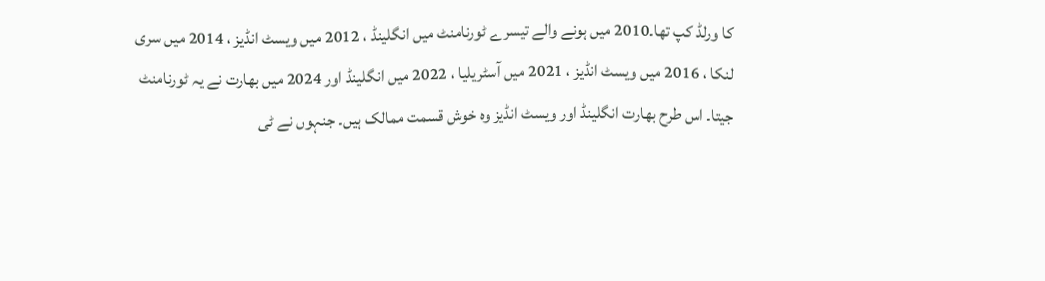کا ورلڈ کپ تھا۔2010 میں ہونے والے تیسرے ٹورنامنٹ میں انگلینڈ ، 2012 میں ویسٹ انڈیز ، 2014 میں سری لنکا ، 2016 میں ویسٹ انڈیز ، 2021 میں آسٹریلیا ، 2022 میں انگلینڈ اور 2024 میں بھارت نے یہ ٹورنامنٹ جیتا۔ اس طرح بھارت انگلینڈ اور ویسٹ انڈیز وہ خوش قسمت ممالک ہیں۔ جنہوں نے ٹی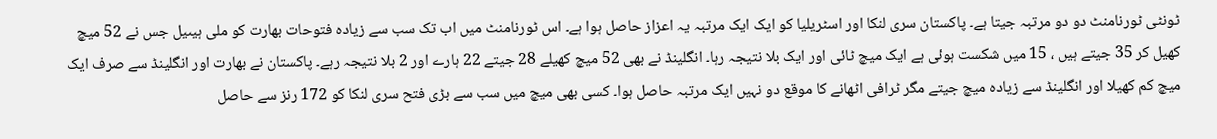ٹونٹی ٹورنامنٹ دو دو مرتبہ جیتا ہے۔ پاکستان سری لنکا اور اسٹریلیا کو ایک ایک مرتبہ یہ اعزاز حاصل ہوا ہے۔ اس ٹورنامنٹ میں اب تک سب سے زیادہ فتوحات بھارت کو ملی ہیںیل جس نے 52 میچ کھیل کر 35 جیتے ہیں ، 15 میں شکست ہوئی ہے ایک میچ ٹائی اور ایک بلا نتیجہ رہا۔ انگلینڈ نے بھی 52 میچ کھیلے 28 جیتے 22 ہارے اور 2 بلا نتیجہ رہے۔ پاکستان نے بھارت اور انگلینڈ سے صرف ایک میچ کم کھیلا اور انگلینڈ سے زیادہ میچ جیتے مگر ٹرافی اٹھانے کا موقع دو نہیں ایک مرتبہ حاصل ہوا۔ کسی بھی میچ میں سب سے بڑی فتح سری لنکا کو 172 رنز سے حاصل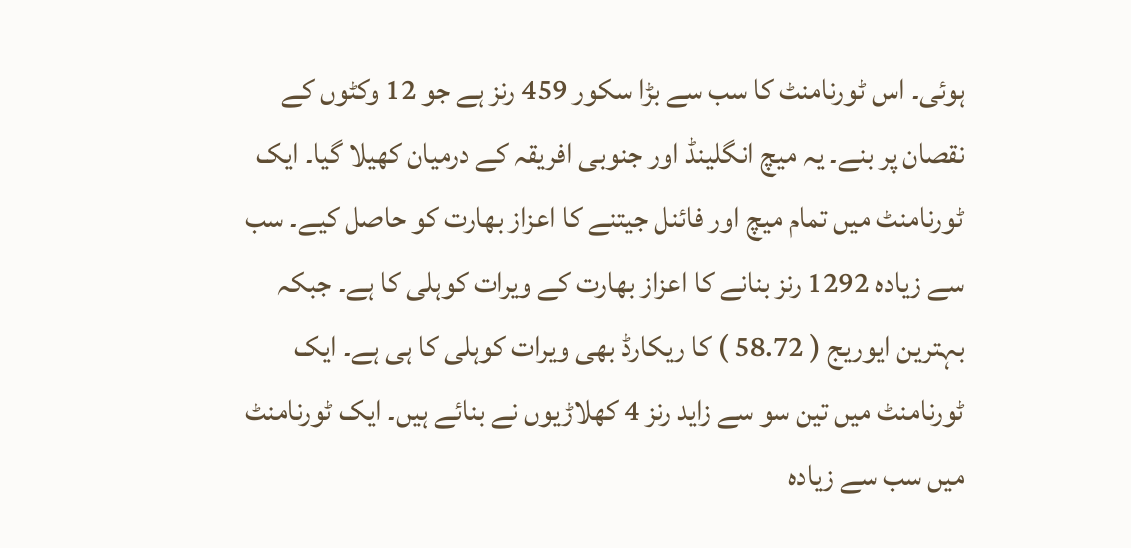ہوئی۔ اس ٹورنامنٹ کا سب سے بڑا سکور 459 رنز ہے جو 12 وکٹوں کے نقصان پر بنے۔ یہ میچ انگلینڈ اور جنوبی افریقہ کے درمیان کھیلا گیا۔ ایک ٹورنامنٹ میں تمام میچ اور فائنل جیتنے کا اعزاز بھارت کو حاصل کیے۔ سب سے زیادہ 1292 رنز بنانے کا اعزاز بھارت کے ویرات کوہلی کا ہے۔ جبکہ بہترین ایوریج ( 58.72 ) کا ریکارڈ بھی ویرات کوہلی کا ہی ہے۔ ایک ٹورنامنٹ میں تین سو سے زاید رنز 4 کھلاڑیوں نے بنائے ہیں۔ ایک ٹورنامنٹ میں سب سے زیادہ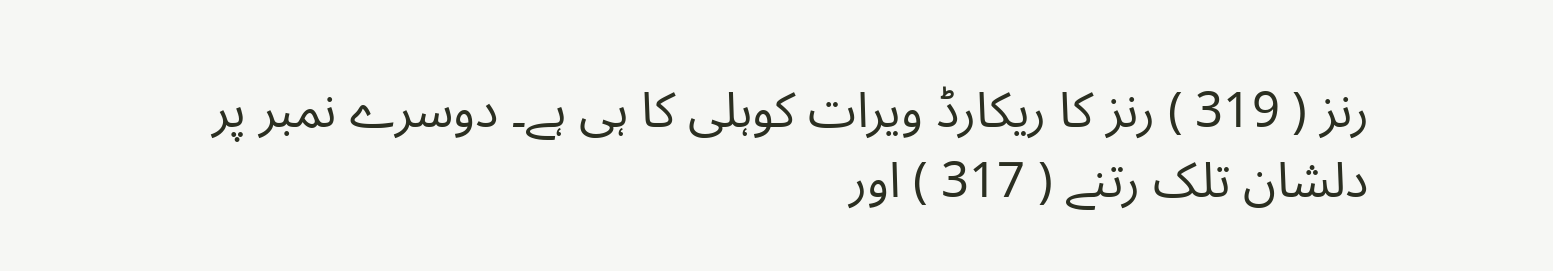رنز ( 319 ) رنز کا ریکارڈ ویرات کوہلی کا ہی ہے۔ دوسرے نمبر پر دلشان تلک رتنے ( 317 ) اور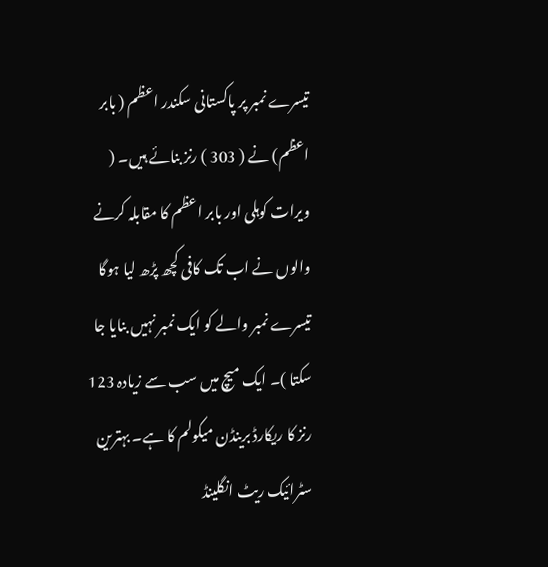تیسرے نمبر پر پاکستانی سکندر اعظم ( بابر اعظم) نے ( 303 ) رنز بنائے ہیں۔ ( ویرات کوہلی اور بابر اعظم کا مقابلہ کرنے والوں نے اب تک کافی کچھ پڑھ لیا ہوگا تیسرے نمبر والے کو ایک نمبر نہیں بنایا جا سکتا )۔ ایک میچ میں سب سے زیادہ 123 رنز کا ریکارڈ برینڈن میکولم کا ہے۔ بہترین سٹرائیک ریٹ انگلینڈ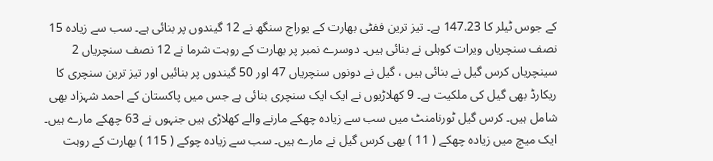کے جوس ٹیلر کا 147.23 ہے۔ تیز ترین ففٹی بھارت کے یوراج سنگھ نے 12 گیندوں پر بنائی ہے۔ سب سے زیادہ 15 نصف سنچریاں ویرات کوہلی نے بنائی ہیں۔ دوسرے نمبر پر بھارت کے روہت شرما نے 12 نصف سنچریاں 2 سینچریاں کرس گیل نے بنائی ہیں ، گیل نے دونوں سنچریاں 47 اور 50 گیندوں پر بنائیں اور تیز ترین سنچری کا ریکارڈ بھی گیل کی ملکیت ہے۔ 9 کھلاڑیوں نے ایک ایک سنچری بنائی ہے جس میں پاکستان کے احمد شہزاد بھی شامل ہیں۔ کرس گیل ٹورنامنٹ میں سب سے زیادہ چھکے مارنے والے کھلاڑی ہیں جنہوں نے 63 چھکے مارے ہیں۔ ایک میچ میں زیادہ چھکے ( 11 ) بھی کرس گیل نے مارے ہیں۔ سب سے زیادہ چوکے ( 115 ) بھارت کے روہت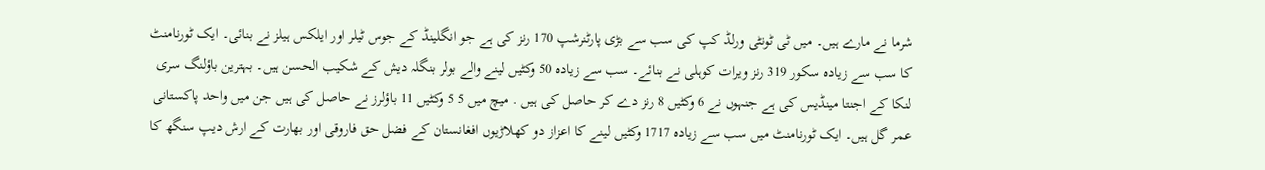شرما نے مارے ہیں۔ میں ٹی ٹونٹی ورلڈ کپ کی سب سے بڑی پارٹنرشپ 170 رنز کی ہے جو انگلینڈ کے جوس ٹیلر اور ایلکس ہیلز نے بنائی۔ ایک ٹورنامنٹ کا سب سے زیادہ سکور 319 رنز ویرات کوہلی نے بنائے۔ سب سے زیادہ 50 وکٹیں لینے والے بولر بنگلہ دیش کے شکیب الحسن ہیں۔ بہترین باؤلنگ سری لنکا کے اجنتا مینڈیس کی ہے جنہوں نے 6 وکٹیں 8 رنز دے کر حاصل کی ہیں . میچ میں 5 5 وکٹیں 11 باؤلرز نے حاصل کی ہیں جن میں واحد پاکستانی عمر گل ہیں۔ ایک ٹورنامنٹ میں سب سے زیادہ 1717 وکٹیں لینے کا اعزاز دو کھلاڑیوں افغانستان کے فضل حق فاروقی اور بھارت کے ارش دیپ سنگھ کا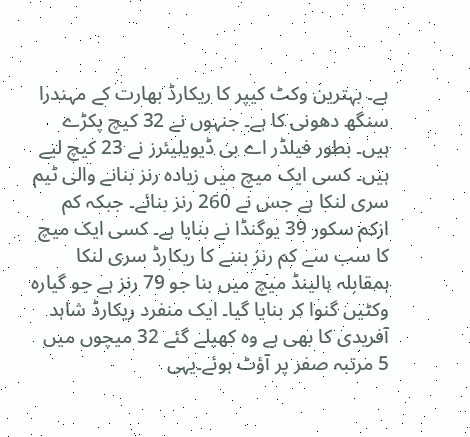ہے۔ بہترین وکٹ کیپر کا ریکارڈ بھارت کے مہندرا سنگھ دھونی کا ہے۔ جنہوں نے 32 کیچ پکڑے ہیں۔ بطور فیلڈر اے بی ڈیویلیئرز نے 23 کیچ لیے ہیں۔ کسی ایک میچ میں زیادہ رنز بنانے والی ٹیم سری لنکا ہے جس نے 260 رنز بنائے۔ جبکہ کم ازکم سکور 39 یوگنڈا نے بنایا ہے۔ کسی ایک میچ کا سب سے کم رنز بننے کا ریکارڈ سری لنکا بمقابلہ ہالینڈ میچ میں بنا جو 79 رنز ہے جو گیارہ وکٹیں گنوا کر بنایا گیا۔ ایک منفرد ریکارڈ شاہد آفریدی کا بھی ہے وہ کھیلے گئے 32 میچوں میں 5 مرتبہ صفر پر آؤٹ ہوئے۔یہی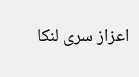اعزاز سری لنکا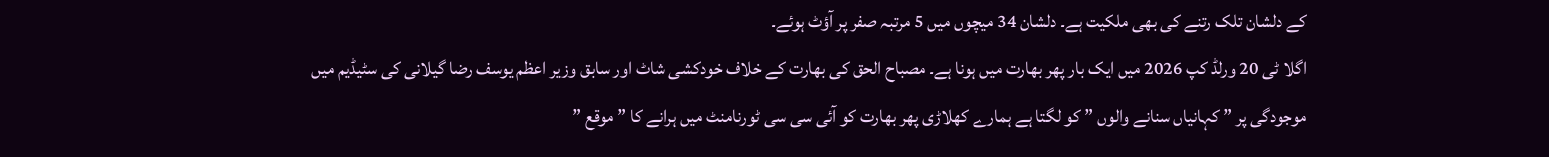کے دلشان تلک رتنے کی بھی ملکیت ہے۔ دلشان 34 میچوں میں 5 مرتبہ صفر پر آؤٹ ہوئے۔
اگلا ٹی 20 ورلڈ کپ 2026 میں ایک بار پھر بھارت میں ہونا ہے۔ مصباح الحق کی بھارت کے خلاف خودکشی شاٹ اور سابق وزیر اعظم یوسف رضا گیلانی کی سٹیڈیم میں موجودگی پر ” کہانیاں سنانے والوں ” کو لگتا ہے ہمارے کھلاڑی پھر بھارت کو آئی سی سی ٹورنامنٹ میں ہرانے کا ” موقع ”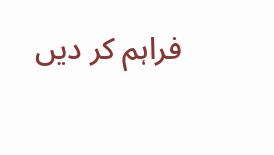فراہم کر دیں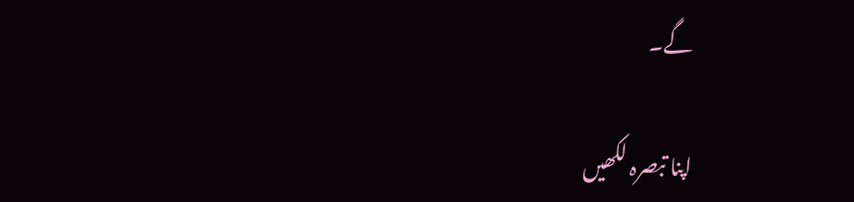گے۔

اپنا تبصرہ لکھیں